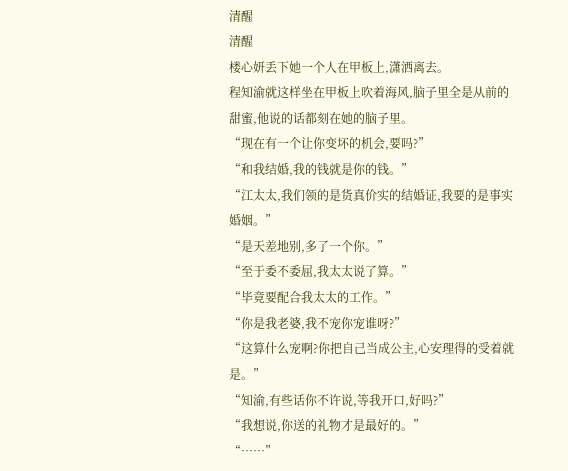清醒
清醒
楼心妍丢下她一个人在甲板上,潇洒离去。
程知渝就这样坐在甲板上吹着海风,脑子里全是从前的甜蜜,他说的话都刻在她的脑子里。
“现在有一个让你变坏的机会,要吗?”
“和我结婚,我的钱就是你的钱。”
“江太太,我们领的是货真价实的结婚证,我要的是事实婚姻。”
“是天差地别,多了一个你。”
“至于委不委屈,我太太说了算。”
“毕竟要配合我太太的工作。”
“你是我老婆,我不宠你宠谁呀?”
“这算什么宠啊?你把自己当成公主,心安理得的受着就是。”
“知渝,有些话你不许说,等我开口,好吗?”
“我想说,你送的礼物才是最好的。”
“……”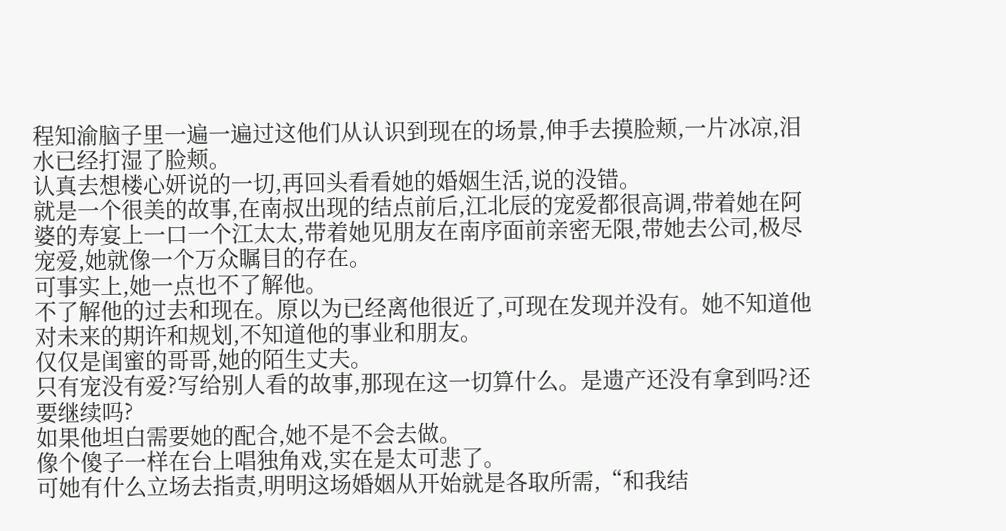程知渝脑子里一遍一遍过这他们从认识到现在的场景,伸手去摸脸颊,一片冰凉,泪水已经打湿了脸颊。
认真去想楼心妍说的一切,再回头看看她的婚姻生活,说的没错。
就是一个很美的故事,在南叔出现的结点前后,江北辰的宠爱都很高调,带着她在阿婆的寿宴上一口一个江太太,带着她见朋友在南序面前亲密无限,带她去公司,极尽宠爱,她就像一个万众瞩目的存在。
可事实上,她一点也不了解他。
不了解他的过去和现在。原以为已经离他很近了,可现在发现并没有。她不知道他对未来的期许和规划,不知道他的事业和朋友。
仅仅是闺蜜的哥哥,她的陌生丈夫。
只有宠没有爱?写给别人看的故事,那现在这一切算什么。是遗产还没有拿到吗?还要继续吗?
如果他坦白需要她的配合,她不是不会去做。
像个傻子一样在台上唱独角戏,实在是太可悲了。
可她有什么立场去指责,明明这场婚姻从开始就是各取所需,“和我结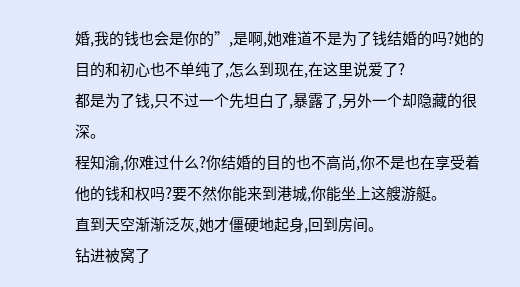婚,我的钱也会是你的”,是啊,她难道不是为了钱结婚的吗?她的目的和初心也不单纯了,怎么到现在,在这里说爱了?
都是为了钱,只不过一个先坦白了,暴露了,另外一个却隐藏的很深。
程知渝,你难过什么?你结婚的目的也不高尚,你不是也在享受着他的钱和权吗?要不然你能来到港城,你能坐上这艘游艇。
直到天空渐渐泛灰,她才僵硬地起身,回到房间。
钻进被窝了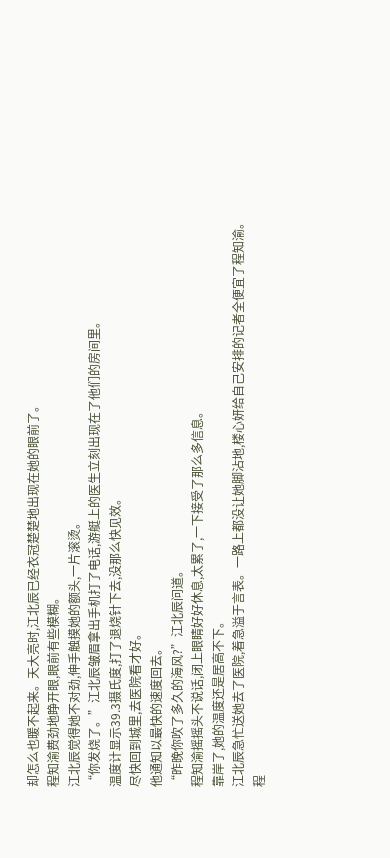却怎么也暖不起来。天大亮时,江北辰已经衣冠楚楚地出现在她的眼前了。
程知渝费劲地睁开眼,眼前有些模糊。
江北辰觉得她不对劲,伸手触摸她的额头,一片滚烫。
“你发烧了。”江北辰皱眉拿出手机打了电话,游艇上的医生立刻出现在了他们的房间里。
温度计显示39.3摄氏度,打了退烧针下去,没那么快见效。
尽快回到城里,去医院看才好。
他通知以最快的速度回去。
“昨晚你吹了多久的海风?”江北辰问道。
程知渝摇摇头不说话,闭上眼睛好好休息,太累了,一下接受了那么多信息。
靠岸了,她的温度还是居高不下。
江北辰急忙送她去了医院,着急溢于言表。一路上都没让她脚沾地,楼心妍给自己安排的记者全便宜了程知渝。
程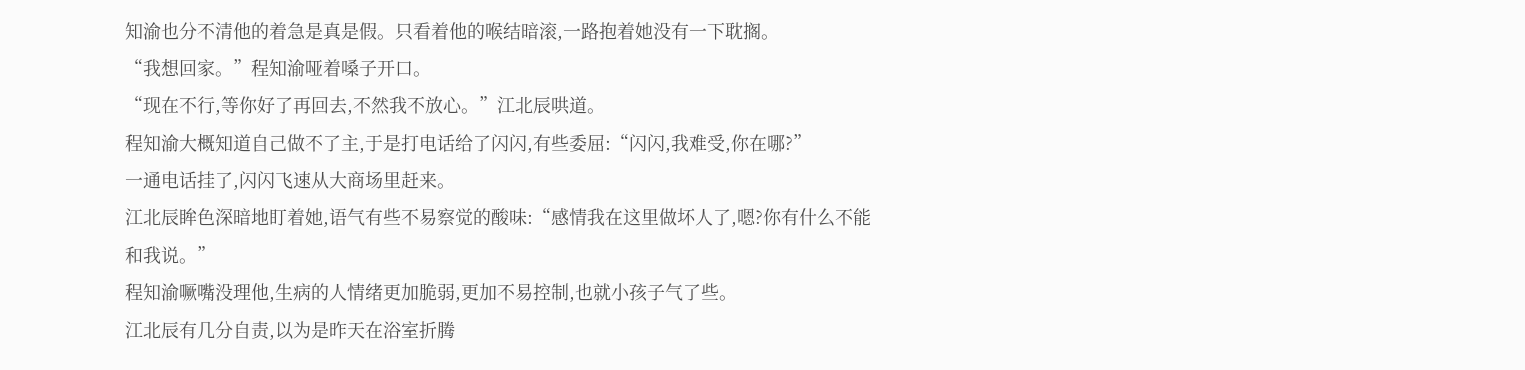知渝也分不清他的着急是真是假。只看着他的喉结暗滚,一路抱着她没有一下耽搁。
“我想回家。”程知渝哑着嗓子开口。
“现在不行,等你好了再回去,不然我不放心。”江北辰哄道。
程知渝大概知道自己做不了主,于是打电话给了闪闪,有些委屈:“闪闪,我难受,你在哪?”
一通电话挂了,闪闪飞速从大商场里赶来。
江北辰眸色深暗地盯着她,语气有些不易察觉的酸味:“感情我在这里做坏人了,嗯?你有什么不能和我说。”
程知渝噘嘴没理他,生病的人情绪更加脆弱,更加不易控制,也就小孩子气了些。
江北辰有几分自责,以为是昨天在浴室折腾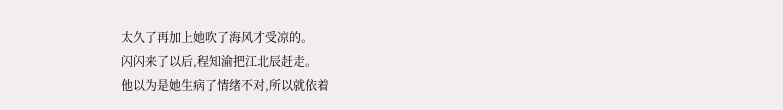太久了再加上她吹了海风才受凉的。
闪闪来了以后,程知渝把江北辰赶走。
他以为是她生病了情绪不对,所以就依着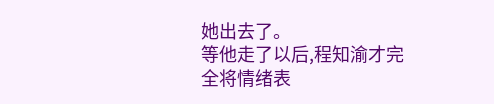她出去了。
等他走了以后,程知渝才完全将情绪表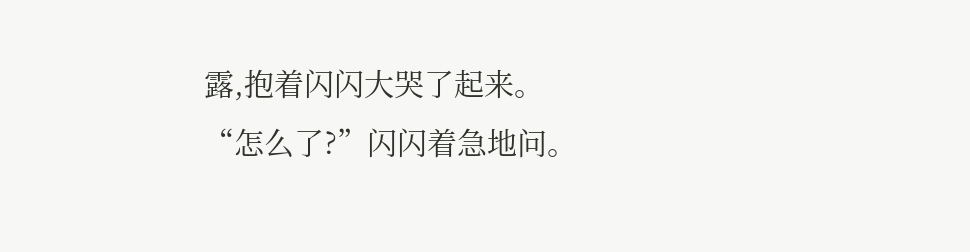露,抱着闪闪大哭了起来。
“怎么了?”闪闪着急地问。